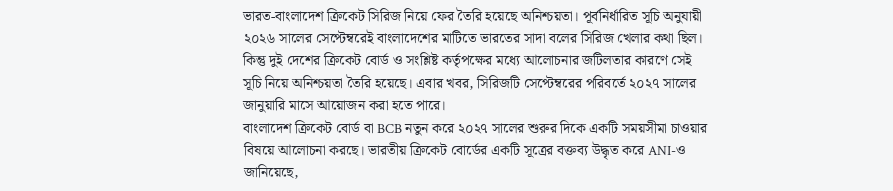ভারত-বাংলাদেশ ক্রিকেট সিরিজ নিয়ে ফের তৈরি হয়েছে অনিশ্চয়তা। পূর্বনির্ধারিত সূচি অনুযায়ী ২০২৬ সালের সেপ্টেম্বরেই বাংলাদেশের মাটিতে ভারতের সাদা বলের সিরিজ খেলার কথা ছিল। কিন্তু দুই দেশের ক্রিকেট বোর্ড ও সংশ্লিষ্ট কর্তৃপক্ষের মধ্যে আলোচনার জটিলতার কারণে সেই সূচি নিয়ে অনিশ্চয়তা তৈরি হয়েছে। এবার খবর, সিরিজটি সেপ্টেম্বরের পরিবর্তে ২০২৭ সালের জানুয়ারি মাসে আয়োজন করা হতে পারে।
বাংলাদেশ ক্রিকেট বোর্ড বা BCB নতুন করে ২০২৭ সালের শুরুর দিকে একটি সময়সীমা চাওয়ার বিষয়ে আলোচনা করছে। ভারতীয় ক্রিকেট বোর্ডের একটি সূত্রের বক্তব্য উদ্ধৃত করে ANI-ও জানিয়েছে,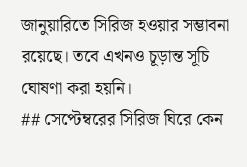জানুয়ারিতে সিরিজ হওয়ার সম্ভাবনা রয়েছে। তবে এখনও চূড়ান্ত সূচি ঘোষণা করা হয়নি।
## সেপ্টেম্বরের সিরিজ ঘিরে কেন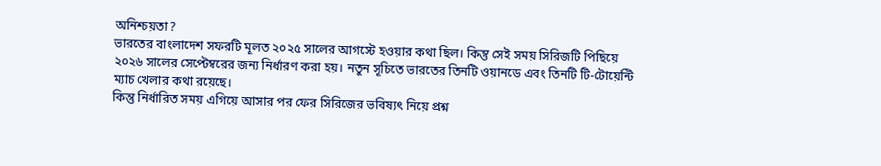অনিশ্চয়তা?
ভারতের বাংলাদেশ সফরটি মূলত ২০২৫ সালের আগস্টে হওয়ার কথা ছিল। কিন্তু সেই সময় সিরিজটি পিছিয়ে ২০২৬ সালের সেপ্টেম্বরের জন্য নির্ধারণ করা হয়। নতুন সূচিতে ভারতের তিনটি ওয়ানডে এবং তিনটি টি-টোয়েন্টি ম্যাচ খেলার কথা রয়েছে।
কিন্তু নির্ধারিত সময় এগিয়ে আসার পর ফের সিরিজের ভবিষ্যৎ নিয়ে প্রশ্ন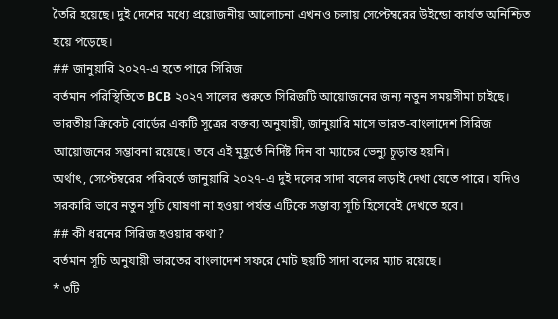তৈরি হয়েছে। দুই দেশের মধ্যে প্রয়োজনীয় আলোচনা এখনও চলায় সেপ্টেম্বরের উইন্ডো কার্যত অনিশ্চিত হয়ে পড়েছে।
## জানুয়ারি ২০২৭-এ হতে পারে সিরিজ
বর্তমান পরিস্থিতিতে BCB ২০২৭ সালের শুরুতে সিরিজটি আয়োজনের জন্য নতুন সময়সীমা চাইছে। ভারতীয় ক্রিকেট বোর্ডের একটি সূত্রের বক্তব্য অনুযায়ী, জানুয়ারি মাসে ভারত-বাংলাদেশ সিরিজ আয়োজনের সম্ভাবনা রয়েছে। তবে এই মুহূর্তে নির্দিষ্ট দিন বা ম্যাচের ভেন্যু চূড়ান্ত হয়নি।
অর্থাৎ, সেপ্টেম্বরের পরিবর্তে জানুয়ারি ২০২৭-এ দুই দলের সাদা বলের লড়াই দেখা যেতে পারে। যদিও সরকারি ভাবে নতুন সূচি ঘোষণা না হওয়া পর্যন্ত এটিকে সম্ভাব্য সূচি হিসেবেই দেখতে হবে।
## কী ধরনের সিরিজ হওয়ার কথা?
বর্তমান সূচি অনুযায়ী ভারতের বাংলাদেশ সফরে মোট ছয়টি সাদা বলের ম্যাচ রয়েছে।
* ৩টি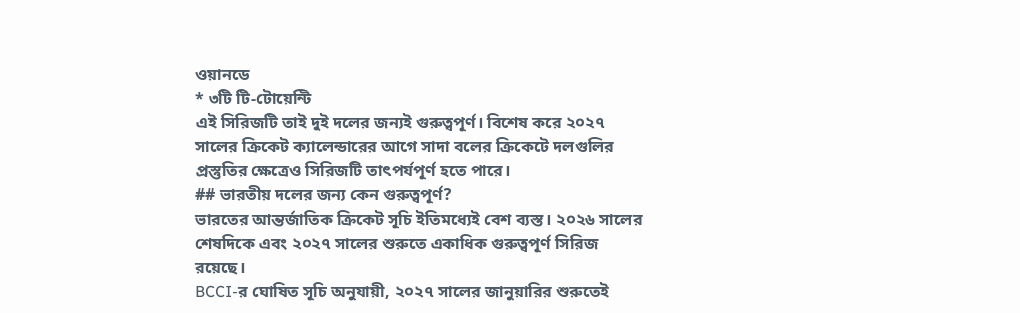ওয়ানডে
* ৩টি টি-টোয়েন্টি
এই সিরিজটি তাই দুই দলের জন্যই গুরুত্বপূর্ণ। বিশেষ করে ২০২৭ সালের ক্রিকেট ক্যালেন্ডারের আগে সাদা বলের ক্রিকেটে দলগুলির প্রস্তুতির ক্ষেত্রেও সিরিজটি তাৎপর্যপূর্ণ হতে পারে।
## ভারতীয় দলের জন্য কেন গুরুত্বপূর্ণ?
ভারতের আন্তর্জাতিক ক্রিকেট সূচি ইতিমধ্যেই বেশ ব্যস্ত। ২০২৬ সালের শেষদিকে এবং ২০২৭ সালের শুরুতে একাধিক গুরুত্বপূর্ণ সিরিজ রয়েছে।
BCCI-র ঘোষিত সূচি অনুযায়ী, ২০২৭ সালের জানুয়ারির শুরুতেই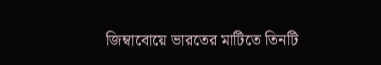জিম্বাবোয়ে ভারতের মাটিতে তিনটি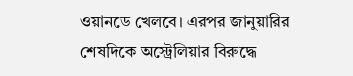ওয়ানডে খেলবে। এরপর জানুয়ারির শেষদিকে অস্ট্রেলিয়ার বিরুদ্ধে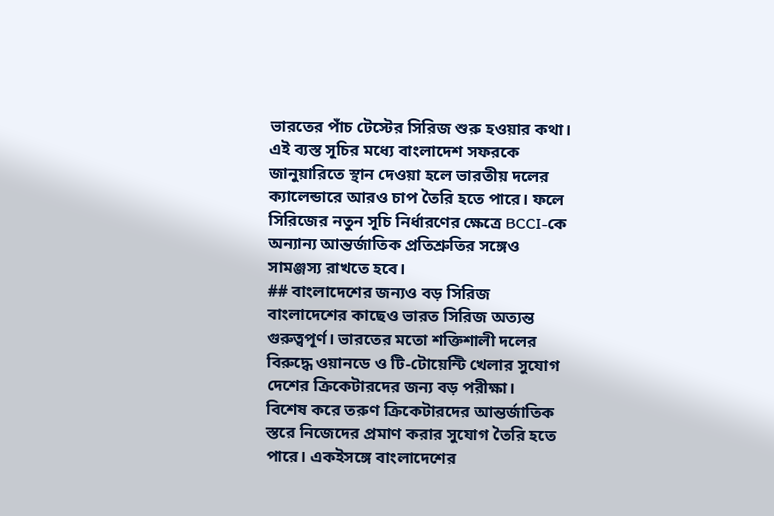ভারতের পাঁচ টেস্টের সিরিজ শুরু হওয়ার কথা।
এই ব্যস্ত সূচির মধ্যে বাংলাদেশ সফরকে জানুয়ারিতে স্থান দেওয়া হলে ভারতীয় দলের ক্যালেন্ডারে আরও চাপ তৈরি হতে পারে। ফলে সিরিজের নতুন সূচি নির্ধারণের ক্ষেত্রে BCCI-কে অন্যান্য আন্তর্জাতিক প্রতিশ্রুতির সঙ্গেও সামঞ্জস্য রাখতে হবে।
## বাংলাদেশের জন্যও বড় সিরিজ
বাংলাদেশের কাছেও ভারত সিরিজ অত্যন্ত গুরুত্বপূর্ণ। ভারতের মতো শক্তিশালী দলের বিরুদ্ধে ওয়ানডে ও টি-টোয়েন্টি খেলার সুযোগ দেশের ক্রিকেটারদের জন্য বড় পরীক্ষা।
বিশেষ করে তরুণ ক্রিকেটারদের আন্তর্জাতিক স্তরে নিজেদের প্রমাণ করার সুযোগ তৈরি হতে পারে। একইসঙ্গে বাংলাদেশের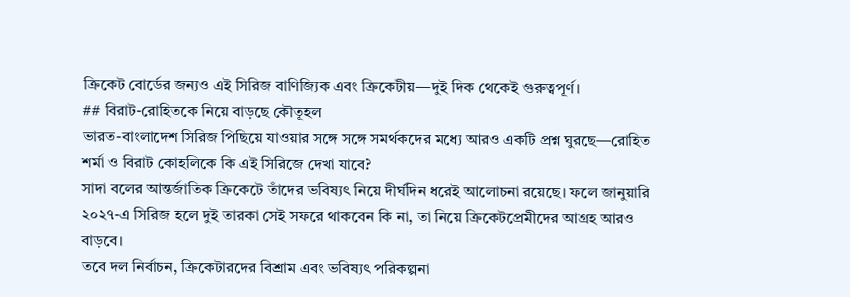ক্রিকেট বোর্ডের জন্যও এই সিরিজ বাণিজ্যিক এবং ক্রিকেটীয়—দুই দিক থেকেই গুরুত্বপূর্ণ।
## বিরাট-রোহিতকে নিয়ে বাড়ছে কৌতূহল
ভারত-বাংলাদেশ সিরিজ পিছিয়ে যাওয়ার সঙ্গে সঙ্গে সমর্থকদের মধ্যে আরও একটি প্রশ্ন ঘুরছে—রোহিত শর্মা ও বিরাট কোহলিকে কি এই সিরিজে দেখা যাবে?
সাদা বলের আন্তর্জাতিক ক্রিকেটে তাঁদের ভবিষ্যৎ নিয়ে দীর্ঘদিন ধরেই আলোচনা রয়েছে। ফলে জানুয়ারি ২০২৭-এ সিরিজ হলে দুই তারকা সেই সফরে থাকবেন কি না, তা নিয়ে ক্রিকেটপ্রেমীদের আগ্রহ আরও বাড়বে।
তবে দল নির্বাচন, ক্রিকেটারদের বিশ্রাম এবং ভবিষ্যৎ পরিকল্পনা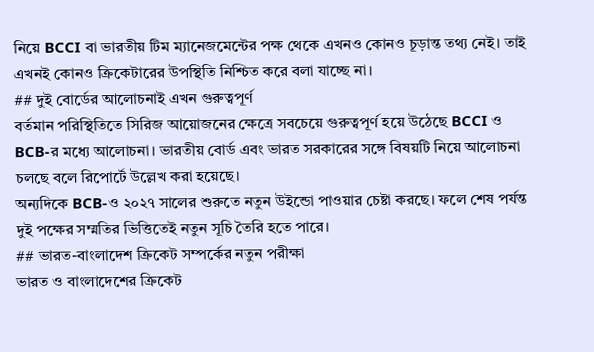নিয়ে BCCI বা ভারতীয় টিম ম্যানেজমেন্টের পক্ষ থেকে এখনও কোনও চূড়ান্ত তথ্য নেই। তাই এখনই কোনও ক্রিকেটারের উপস্থিতি নিশ্চিত করে বলা যাচ্ছে না।
## দুই বোর্ডের আলোচনাই এখন গুরুত্বপূর্ণ
বর্তমান পরিস্থিতিতে সিরিজ আয়োজনের ক্ষেত্রে সবচেয়ে গুরুত্বপূর্ণ হয়ে উঠেছে BCCI ও BCB-র মধ্যে আলোচনা। ভারতীয় বোর্ড এবং ভারত সরকারের সঙ্গে বিষয়টি নিয়ে আলোচনা চলছে বলে রিপোর্টে উল্লেখ করা হয়েছে।
অন্যদিকে BCB-ও ২০২৭ সালের শুরুতে নতুন উইন্ডো পাওয়ার চেষ্টা করছে। ফলে শেষ পর্যন্ত দুই পক্ষের সম্মতির ভিত্তিতেই নতুন সূচি তৈরি হতে পারে।
## ভারত-বাংলাদেশ ক্রিকেট সম্পর্কের নতুন পরীক্ষা
ভারত ও বাংলাদেশের ক্রিকেট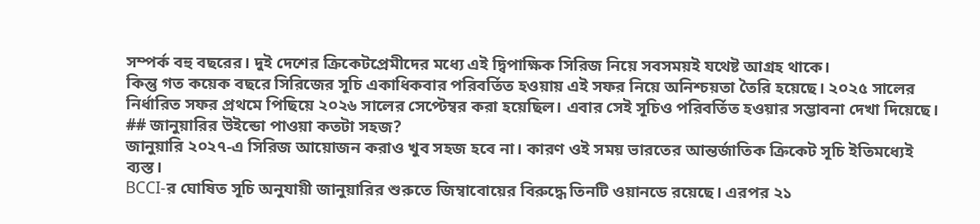সম্পর্ক বহু বছরের। দুই দেশের ক্রিকেটপ্রেমীদের মধ্যে এই দ্বিপাক্ষিক সিরিজ নিয়ে সবসময়ই যথেষ্ট আগ্রহ থাকে।
কিন্তু গত কয়েক বছরে সিরিজের সূচি একাধিকবার পরিবর্তিত হওয়ায় এই সফর নিয়ে অনিশ্চয়তা তৈরি হয়েছে। ২০২৫ সালের নির্ধারিত সফর প্রথমে পিছিয়ে ২০২৬ সালের সেপ্টেম্বর করা হয়েছিল। এবার সেই সূচিও পরিবর্তিত হওয়ার সম্ভাবনা দেখা দিয়েছে।
## জানুয়ারির উইন্ডো পাওয়া কতটা সহজ?
জানুয়ারি ২০২৭-এ সিরিজ আয়োজন করাও খুব সহজ হবে না। কারণ ওই সময় ভারতের আন্তর্জাতিক ক্রিকেট সূচি ইতিমধ্যেই ব্যস্ত।
BCCI-র ঘোষিত সূচি অনুযায়ী জানুয়ারির শুরুতে জিম্বাবোয়ের বিরুদ্ধে তিনটি ওয়ানডে রয়েছে। এরপর ২১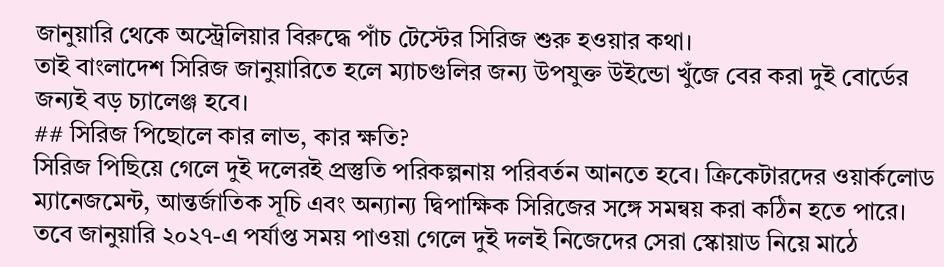জানুয়ারি থেকে অস্ট্রেলিয়ার বিরুদ্ধে পাঁচ টেস্টের সিরিজ শুরু হওয়ার কথা।
তাই বাংলাদেশ সিরিজ জানুয়ারিতে হলে ম্যাচগুলির জন্য উপযুক্ত উইন্ডো খুঁজে বের করা দুই বোর্ডের জন্যই বড় চ্যালেঞ্জ হবে।
## সিরিজ পিছোলে কার লাভ, কার ক্ষতি?
সিরিজ পিছিয়ে গেলে দুই দলেরই প্রস্তুতি পরিকল্পনায় পরিবর্তন আনতে হবে। ক্রিকেটারদের ওয়ার্কলোড ম্যানেজমেন্ট, আন্তর্জাতিক সূচি এবং অন্যান্য দ্বিপাক্ষিক সিরিজের সঙ্গে সমন্বয় করা কঠিন হতে পারে।
তবে জানুয়ারি ২০২৭-এ পর্যাপ্ত সময় পাওয়া গেলে দুই দলই নিজেদের সেরা স্কোয়াড নিয়ে মাঠে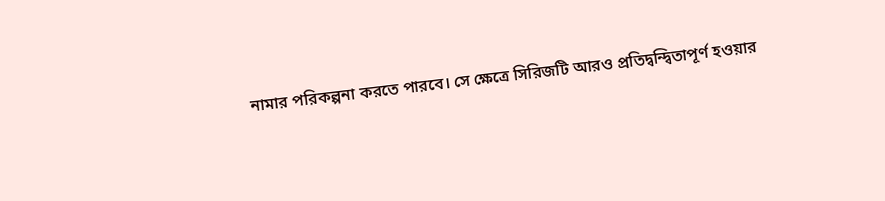নামার পরিকল্পনা করতে পারবে। সে ক্ষেত্রে সিরিজটি আরও প্রতিদ্বন্দ্বিতাপূর্ণ হওয়ার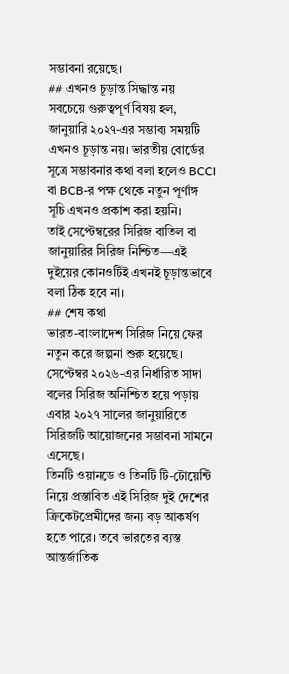সম্ভাবনা রয়েছে।
## এখনও চূড়ান্ত সিদ্ধান্ত নয়
সবচেয়ে গুরুত্বপূর্ণ বিষয় হল, জানুয়ারি ২০২৭-এর সম্ভাব্য সময়টি এখনও চূড়ান্ত নয়। ভারতীয় বোর্ডের সূত্রে সম্ভাবনার কথা বলা হলেও BCCI বা BCB-র পক্ষ থেকে নতুন পূর্ণাঙ্গ সূচি এখনও প্রকাশ করা হয়নি।
তাই সেপ্টেম্বরের সিরিজ বাতিল বা জানুয়ারির সিরিজ নিশ্চিত—এই দুইয়ের কোনওটিই এখনই চূড়ান্তভাবে বলা ঠিক হবে না।
## শেষ কথা
ভারত-বাংলাদেশ সিরিজ নিয়ে ফের নতুন করে জল্পনা শুরু হয়েছে। সেপ্টেম্বর ২০২৬-এর নির্ধারিত সাদা বলের সিরিজ অনিশ্চিত হয়ে পড়ায় এবার ২০২৭ সালের জানুয়ারিতে সিরিজটি আয়োজনের সম্ভাবনা সামনে এসেছে।
তিনটি ওয়ানডে ও তিনটি টি-টোয়েন্টি নিয়ে প্রস্তাবিত এই সিরিজ দুই দেশের ক্রিকেটপ্রেমীদের জন্য বড় আকর্ষণ হতে পারে। তবে ভারতের ব্যস্ত আন্তর্জাতিক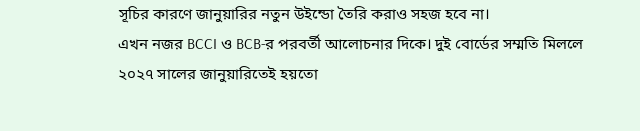সূচির কারণে জানুয়ারির নতুন উইন্ডো তৈরি করাও সহজ হবে না।
এখন নজর BCCI ও BCB-র পরবর্তী আলোচনার দিকে। দুই বোর্ডের সম্মতি মিললে ২০২৭ সালের জানুয়ারিতেই হয়তো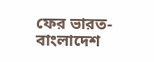ফের ভারত-বাংলাদেশ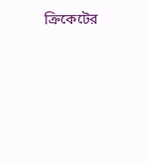ক্রিকেটের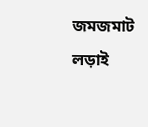জমজমাট লড়াই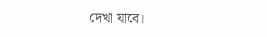দেখা যাবে।